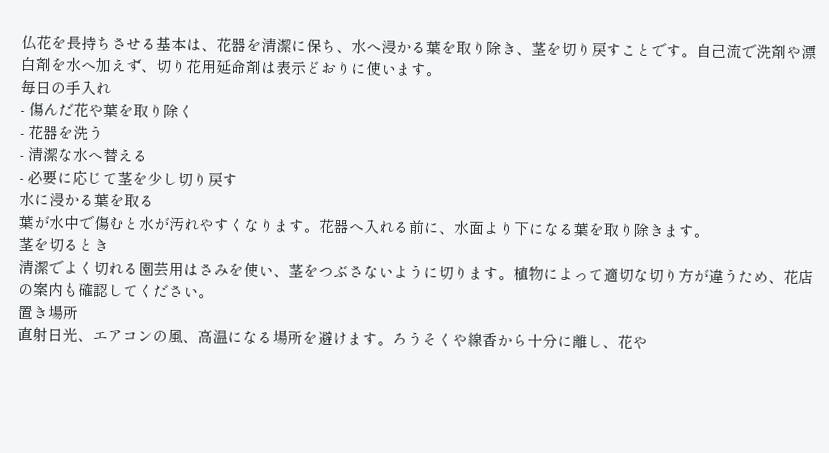仏花を長持ちさせる基本は、花器を清潔に保ち、水へ浸かる葉を取り除き、茎を切り戻すことです。自己流で洗剤や漂白剤を水へ加えず、切り花用延命剤は表示どおりに使います。
毎日の手入れ
- 傷んだ花や葉を取り除く
- 花器を洗う
- 清潔な水へ替える
- 必要に応じて茎を少し切り戻す
水に浸かる葉を取る
葉が水中で傷むと水が汚れやすくなります。花器へ入れる前に、水面より下になる葉を取り除きます。
茎を切るとき
清潔でよく切れる園芸用はさみを使い、茎をつぶさないように切ります。植物によって適切な切り方が違うため、花店の案内も確認してください。
置き場所
直射日光、エアコンの風、高温になる場所を避けます。ろうそくや線香から十分に離し、花や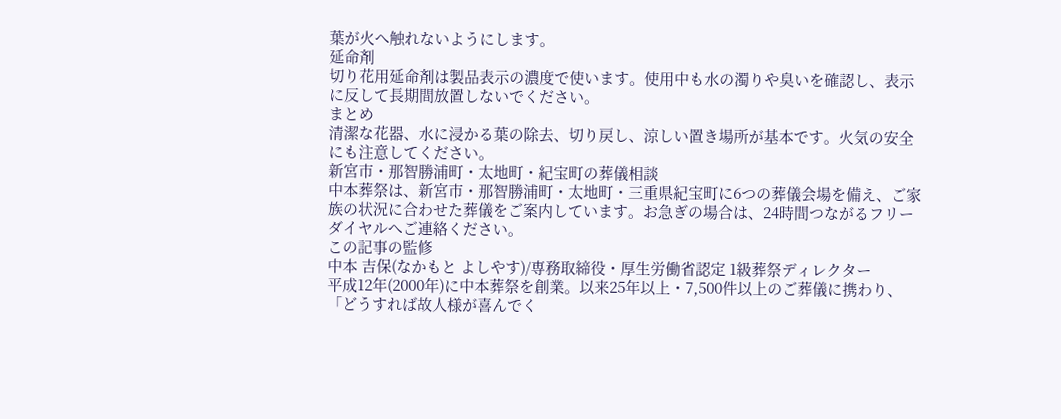葉が火へ触れないようにします。
延命剤
切り花用延命剤は製品表示の濃度で使います。使用中も水の濁りや臭いを確認し、表示に反して長期間放置しないでください。
まとめ
清潔な花器、水に浸かる葉の除去、切り戻し、涼しい置き場所が基本です。火気の安全にも注意してください。
新宮市・那智勝浦町・太地町・紀宝町の葬儀相談
中本葬祭は、新宮市・那智勝浦町・太地町・三重県紀宝町に6つの葬儀会場を備え、ご家族の状況に合わせた葬儀をご案内しています。お急ぎの場合は、24時間つながるフリーダイヤルへご連絡ください。
この記事の監修
中本 吉保(なかもと よしやす)/専務取締役・厚生労働省認定 1級葬祭ディレクター
平成12年(2000年)に中本葬祭を創業。以来25年以上・7,500件以上のご葬儀に携わり、「どうすれば故人様が喜んでく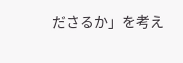ださるか」を考え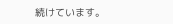続けています。